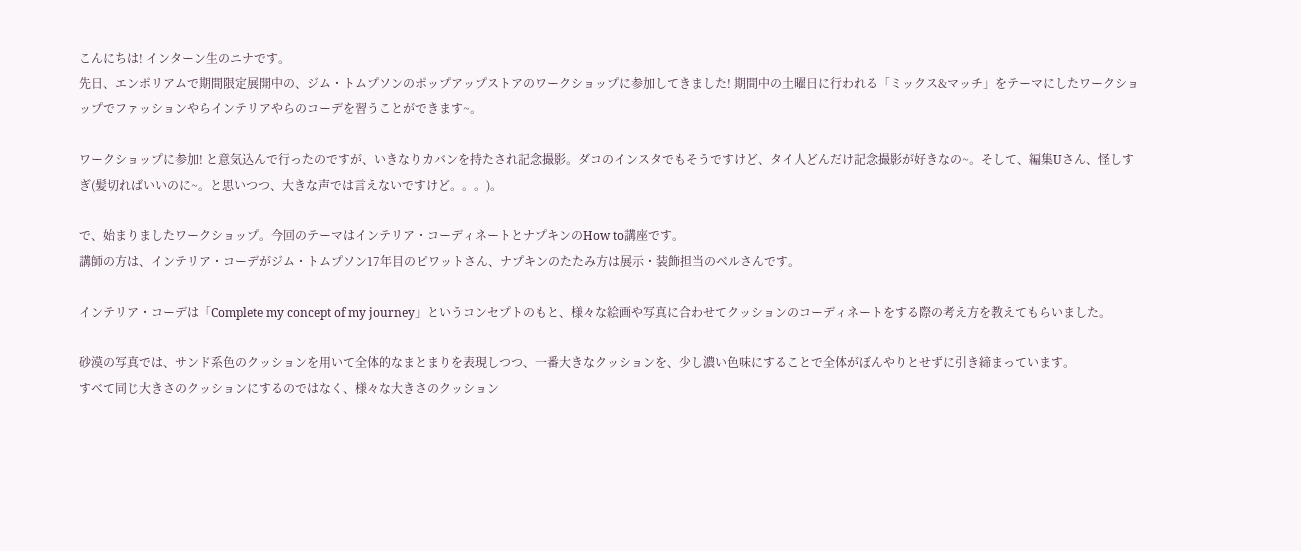こんにちは! インターン生のニナです。
先日、エンポリアムで期間限定展開中の、ジム・トムプソンのポップアップストアのワークショップに参加してきました! 期間中の土曜日に行われる「ミックス&マッチ」をテーマにしたワークショップでファッションやらインテリアやらのコーデを習うことができます~。

ワークショップに参加! と意気込んで行ったのですが、いきなりカバンを持たされ記念撮影。ダコのインスタでもそうですけど、タイ人どんだけ記念撮影が好きなの~。そして、編集Uさん、怪しすぎ(髪切ればいいのに~。と思いつつ、大きな声では言えないですけど。。。)。

で、始まりましたワークショップ。今回のテーマはインテリア・コーディネートとナプキンのHow to講座です。
講師の方は、インテリア・コーデがジム・トムプソン17年目のピワットさん、ナプキンのたたみ方は展示・装飾担当のベルさんです。

インテリア・コーデは「Complete my concept of my journey」というコンセプトのもと、様々な絵画や写真に合わせてクッションのコーディネートをする際の考え方を教えてもらいました。

砂漠の写真では、サンド系色のクッションを用いて全体的なまとまりを表現しつつ、一番大きなクッションを、少し濃い色味にすることで全体がぼんやりとせずに引き締まっています。
すべて同じ大きさのクッションにするのではなく、様々な大きさのクッション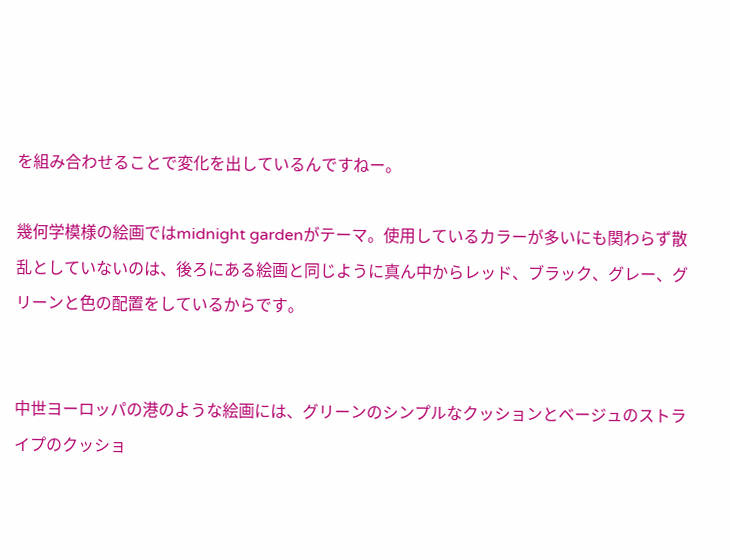を組み合わせることで変化を出しているんですねー。

幾何学模様の絵画ではmidnight gardenがテーマ。使用しているカラーが多いにも関わらず散乱としていないのは、後ろにある絵画と同じように真ん中からレッド、ブラック、グレー、グリーンと色の配置をしているからです。


中世ヨーロッパの港のような絵画には、グリーンのシンプルなクッションとベージュのストライプのクッショ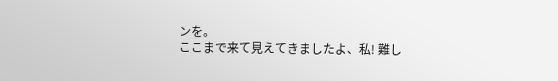ンを。
ここまで来て見えてきましたよ、私! 難し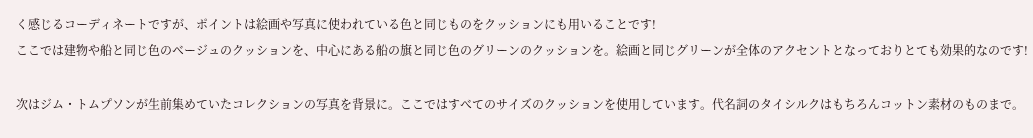く感じるコーディネートですが、ポイントは絵画や写真に使われている色と同じものをクッションにも用いることです!
ここでは建物や船と同じ色のベージュのクッションを、中心にある船の旗と同じ色のグリーンのクッションを。絵画と同じグリーンが全体のアクセントとなっておりとても効果的なのです!

次はジム・トムプソンが生前集めていたコレクションの写真を背景に。ここではすべてのサイズのクッションを使用しています。代名詞のタイシルクはもちろんコットン素材のものまで。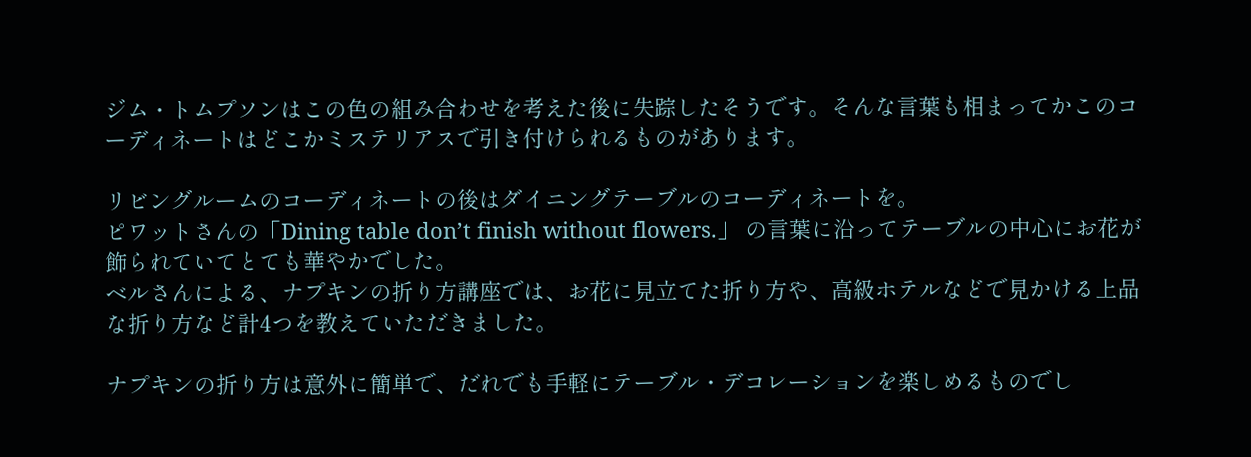ジム・トムプソンはこの色の組み合わせを考えた後に失踪したそうです。そんな言葉も相まってかこのコーディネートはどこかミステリアスで引き付けられるものがあります。

リビングルームのコーディネートの後はダイニングテーブルのコーディネートを。
ピワットさんの「Dining table don’t finish without flowers.」 の言葉に沿ってテーブルの中心にお花が飾られていてとても華やかでした。
ベルさんによる、ナプキンの折り方講座では、お花に見立てた折り方や、高級ホテルなどで見かける上品な折り方など計4つを教えていただきました。

ナプキンの折り方は意外に簡単で、だれでも手軽にテーブル・デコレーションを楽しめるものでし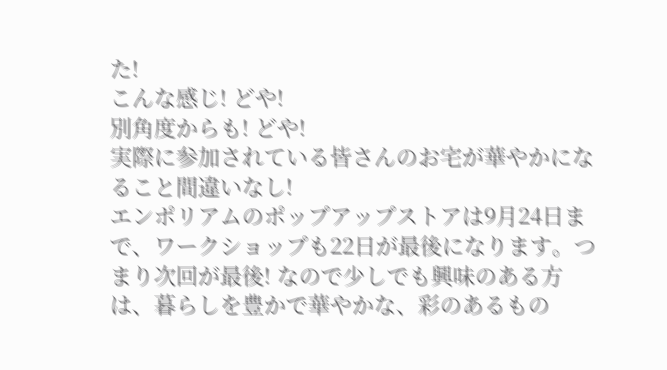た!
こんな感じ! どや!
別角度からも! どや!
実際に参加されている皆さんのお宅が華やかになること間違いなし!
エンポリアムのポップアップストアは9月24日まで、ワークショップも22日が最後になります。つまり次回が最後! なので少しでも興味のある方は、暮らしを豊かで華やかな、彩のあるもの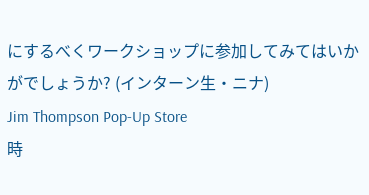にするべくワークショップに参加してみてはいかがでしょうか? (インターン生・ニナ)
Jim Thompson Pop-Up Store
時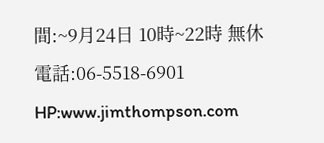間:~9月24日 10時~22時 無休
電話:06-5518-6901
HP:www.jimthompson.com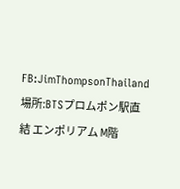FB:JimThompsonThailand
場所:BTSプロムポン駅直結 エンポリアム M階